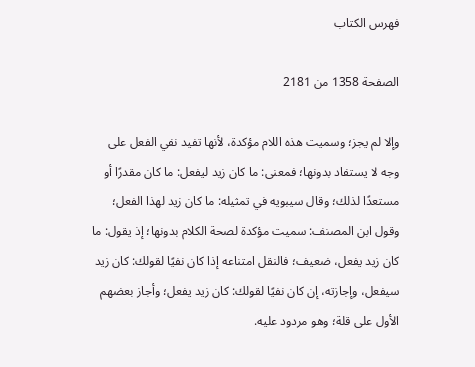فهرس الكتاب

الصفحة 1358 من 2181

وإلا لم يجز؛ وسميت هذه اللام مؤكدة، لأنها تفيد نفي الفعل على وجه لا يستفاد بدونها؛ فمعنى: ما كان زيد ليفعل: ما كان مقدرًا أو مستعدًا لذلك؛ وقال سيبويه في تمثيله: ما كان زيد لهذا الفعل؛ وقول ابن المصنف: سميت مؤكدة لصحة الكلام بدونها؛ إذ يقول: ما كان زيد يفعل، ضعيف؛ فالنقل امتناعه إذا كان نفيًا لقولك: كان زيد سيفعل، وإجازته، إن كان نفيًا لقولك: كان زيد يفعل؛ وأجاز بعضهم الأول على قلة؛ وهو مردود عليه.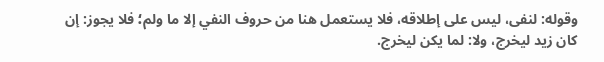وقوله: لنفى، ليس على إطلاقه، فلا يستعمل هنا من حروف النفي إلا ما ولم؛ فلا يجوز: إن كان زيد ليخرج، ولا: لما يكن ليخرج.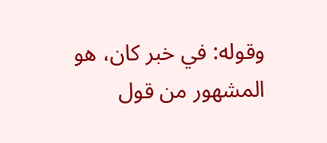وقوله: في خبر كان، هو المشهور من قول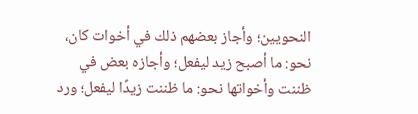النحويين؛ وأجاز بعضهم ذلك في أخوات كان، نحو: ما أصبح زيد ليفعل؛ وأجازه بعض في ظننت وأخواتها نحو: ما ظننت زيدًا ليفعل؛ ورد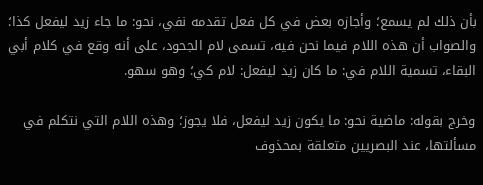بأن ذلك لم يسمع؛ وأجازه بعض في كل فعل تقدمه نفي، نحو: ما جاء زيد ليفعل كذا؛ والصواب أن هذه اللام فيما نحن فيه، تسمى لام الجحود، على أنه وقع في كلام أبي البقاء، تسمية اللام في: ما كان زيد ليفعل: لام كي؛ وهو سهو.

وخرج بقوله: ماضية نحو: ما يكون زيد ليفعل، فلا يجوز؛ وهذه اللام التي نتكلم في مسألتها، عند البصريين متعلقة بمحذوف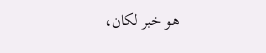هو خبر لكان،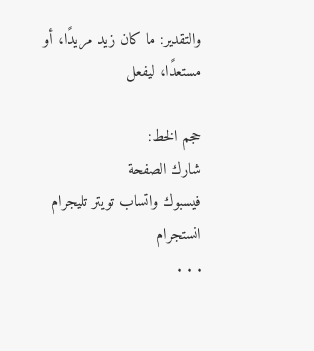والتقدير: ما كان زيد مريدًا، أو مستعدًا، ليفعل

حجم الخط:
شارك الصفحة
فيسبوك واتساب تويتر تليجرام انستجرام
. . .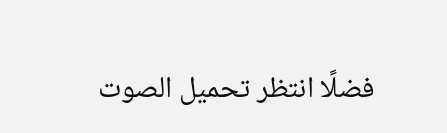فضلًا انتظر تحميل الصوت